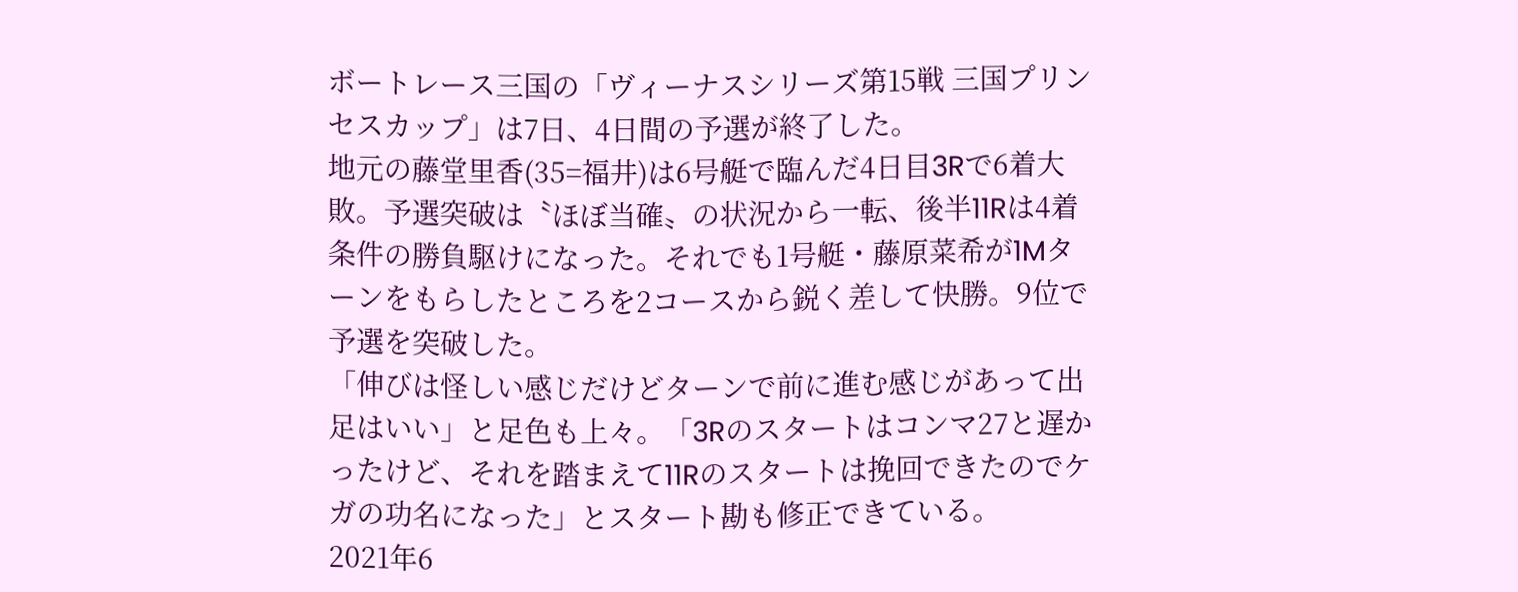ボートレース三国の「ヴィーナスシリーズ第15戦 三国プリンセスカップ」は7日、4日間の予選が終了した。
地元の藤堂里香(35=福井)は6号艇で臨んだ4日目3Rで6着大敗。予選突破は〝ほぼ当確〟の状況から一転、後半11Rは4着条件の勝負駆けになった。それでも1号艇・藤原菜希が1Mターンをもらしたところを2コースから鋭く差して快勝。9位で予選を突破した。
「伸びは怪しい感じだけどターンで前に進む感じがあって出足はいい」と足色も上々。「3Rのスタートはコンマ27と遅かったけど、それを踏まえて11Rのスタートは挽回できたのでケガの功名になった」とスタート勘も修正できている。
2021年6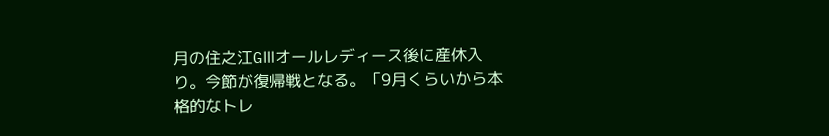月の住之江GⅢオールレディース後に産休入り。今節が復帰戦となる。「9月くらいから本格的なトレ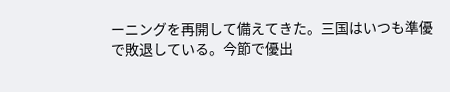ーニングを再開して備えてきた。三国はいつも準優で敗退している。今節で優出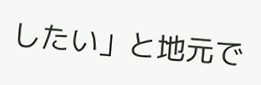したい」と地元で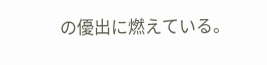の優出に燃えている。